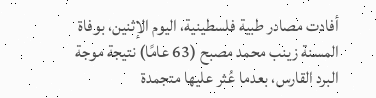أفادت مصادر طبية فلسطينية، اليوم الإثنين، بوفاة المسنة زينب محمد مصبح (63 عامًا) نتيجة موجة البرد القارس، بعدما عُثر عليها متجمدة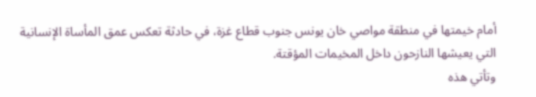أمام خيمتها في منطقة مواصي خان يونس جنوب قطاع غزة، في حادثة تعكس عمق المأساة الإنسانية التي يعيشها النازحون داخل المخيمات المؤقتة.
وتأتي هذه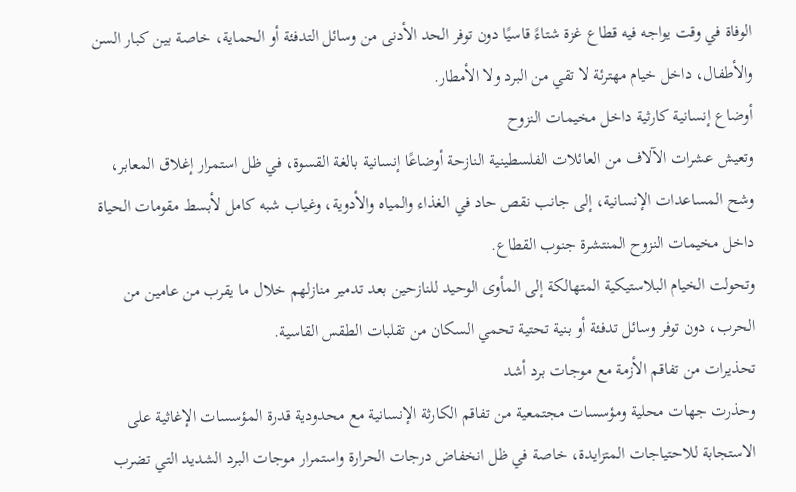الوفاة في وقت يواجه فيه قطاع غزة شتاءً قاسيًا دون توفر الحد الأدنى من وسائل التدفئة أو الحماية، خاصة بين كبار السن والأطفال، داخل خيام مهترئة لا تقي من البرد ولا الأمطار.
أوضاع إنسانية كارثية داخل مخيمات النزوح
وتعيش عشرات الآلاف من العائلات الفلسطينية النازحة أوضاعًا إنسانية بالغة القسوة، في ظل استمرار إغلاق المعابر، وشح المساعدات الإنسانية، إلى جانب نقص حاد في الغذاء والمياه والأدوية، وغياب شبه كامل لأبسط مقومات الحياة داخل مخيمات النزوح المنتشرة جنوب القطاع.
وتحولت الخيام البلاستيكية المتهالكة إلى المأوى الوحيد للنازحين بعد تدمير منازلهم خلال ما يقرب من عامين من الحرب، دون توفر وسائل تدفئة أو بنية تحتية تحمي السكان من تقلبات الطقس القاسية.
تحذيرات من تفاقم الأزمة مع موجات برد أشد
وحذرت جهات محلية ومؤسسات مجتمعية من تفاقم الكارثة الإنسانية مع محدودية قدرة المؤسسات الإغاثية على الاستجابة للاحتياجات المتزايدة، خاصة في ظل انخفاض درجات الحرارة واستمرار موجات البرد الشديد التي تضرب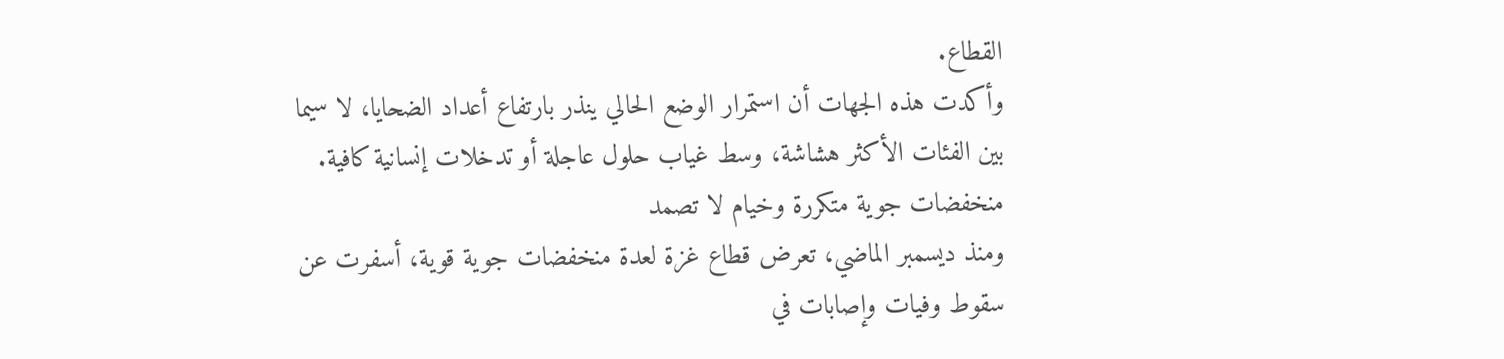القطاع.
وأكدت هذه الجهات أن استمرار الوضع الحالي ينذر بارتفاع أعداد الضحايا، لا سيما بين الفئات الأكثر هشاشة، وسط غياب حلول عاجلة أو تدخلات إنسانية كافية.
منخفضات جوية متكررة وخيام لا تصمد
ومنذ ديسمبر الماضي، تعرض قطاع غزة لعدة منخفضات جوية قوية، أسفرت عن سقوط وفيات وإصابات في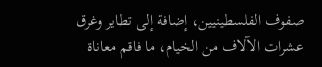صفوف الفلسطينيين، إضافة إلى تطاير وغرق عشرات الآلاف من الخيام، ما فاقم معاناة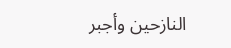النازحين وأجبر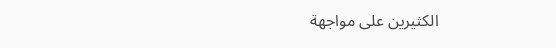الكثيرين على مواجهة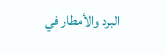البرد والأمطار في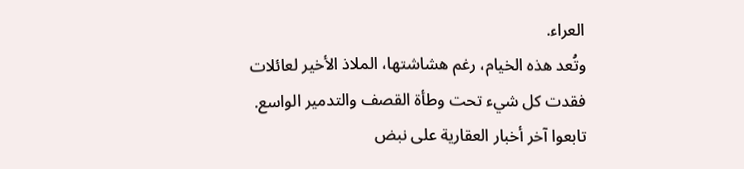العراء.
وتُعد هذه الخيام، رغم هشاشتها، الملاذ الأخير لعائلات فقدت كل شيء تحت وطأة القصف والتدمير الواسع.
تابعوا آخر أخبار العقارية على نبض